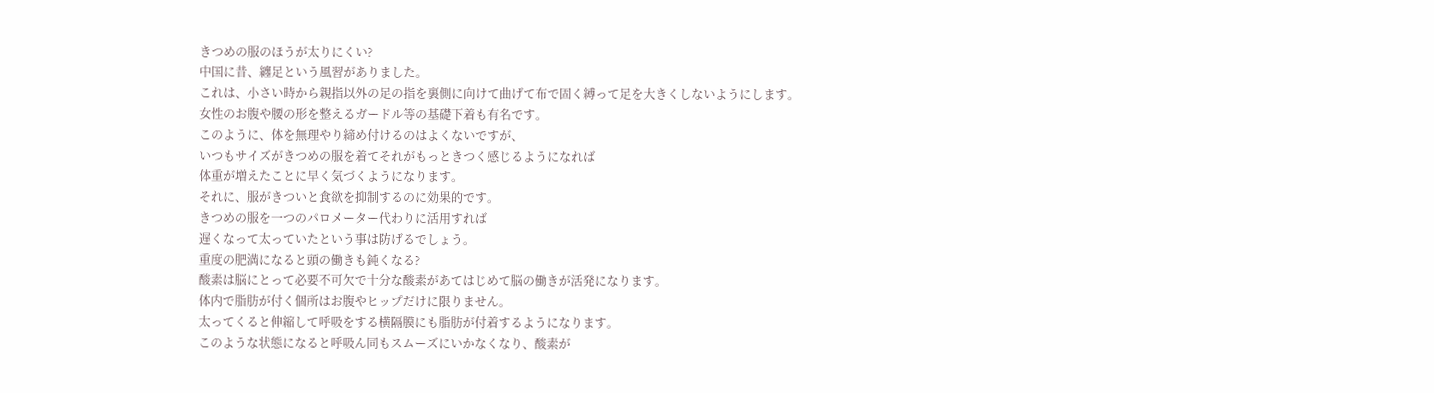きつめの服のほうが太りにくい?
中国に昔、纏足という風習がありました。
これは、小さい時から親指以外の足の指を裏側に向けて曲げて布で固く縛って足を大きくしないようにします。
女性のお腹や腰の形を整えるガードル等の基礎下着も有名です。
このように、体を無理やり締め付けるのはよくないですが、
いつもサイズがきつめの服を着てそれがもっときつく感じるようになれば
体重が増えたことに早く気づくようになります。
それに、服がきついと食欲を抑制するのに効果的です。
きつめの服を一つのパロメーター代わりに活用すれば
遅くなって太っていたという事は防げるでしょう。
重度の肥満になると頭の働きも鈍くなる?
酸素は脳にとって必要不可欠で十分な酸素があてはじめて脳の働きが活発になります。
体内で脂肪が付く個所はお腹やヒップだけに限りません。
太ってくると伸縮して呼吸をする横隔膜にも脂肪が付着するようになります。
このような状態になると呼吸ん同もスムーズにいかなくなり、酸素が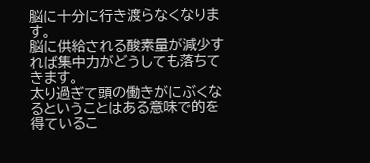脳に十分に行き渡らなくなります。
脳に供給される酸素量が減少すれば集中力がどうしても落ちてきます。
太り過ぎて頭の働きがにぶくなるということはある意味で的を得ているこ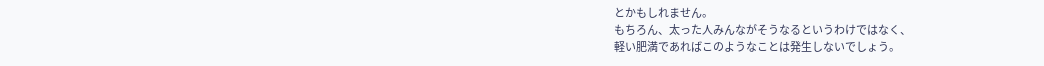とかもしれません。
もちろん、太った人みんながそうなるというわけではなく、
軽い肥満であればこのようなことは発生しないでしょう。